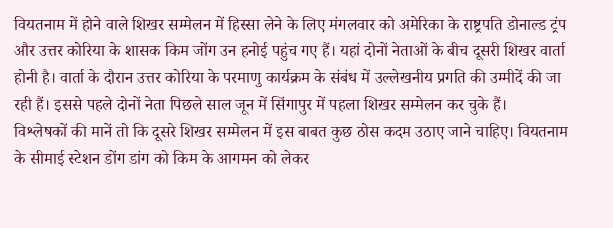वियतनाम में होने वाले शिखर सम्मेलन में हिस्सा लेने के लिए मंगलवार को अमेरिका के राष्ट्रपति डोनाल्ड ट्रंप और उत्तर कोरिया के शासक किम जोंग उन हनोई पहुंच गए हैं। यहां दोनों नेताओं के बीच दूसरी शिखर वार्ता होनी है। वार्ता के दौरान उत्तर कोरिया के परमाणु कार्यक्रम के संबंध में उल्लेखनीय प्रगति की उम्मीदें की जा रही हैं। इससे पहले दोनों नेता पिछले साल जून में सिंगापुर में पहला शिखर सम्मेलन कर चुके हैं।
विश्लेषकों की मानें तो कि दूसरे शिखर सम्मेलन में इस बाबत कुछ ठोस कदम उठाए जाने चाहिए। वियतनाम के सीमाई स्टेशन डोंग डांग को किम के आगमन को लेकर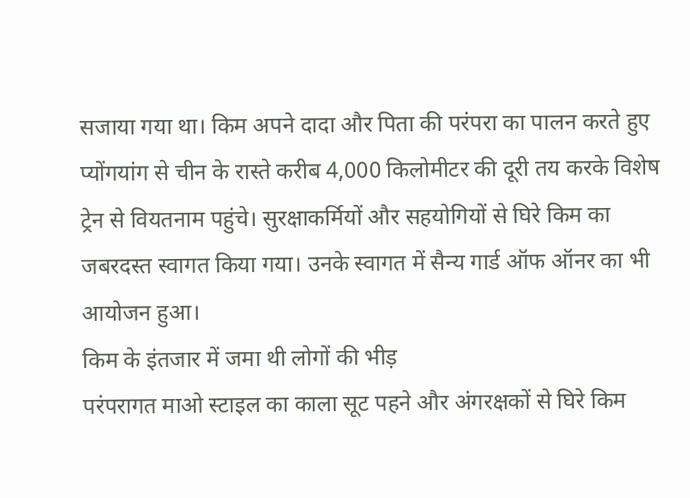सजाया गया था। किम अपने दादा और पिता की परंपरा का पालन करते हुए प्योंगयांग से चीन के रास्ते करीब 4,000 किलोमीटर की दूरी तय करके विशेष ट्रेन से वियतनाम पहुंचे। सुरक्षाकर्मियों और सहयोगियों से घिरे किम का जबरदस्त स्वागत किया गया। उनके स्वागत में सैन्य गार्ड ऑफ ऑनर का भी आयोजन हुआ।
किम के इंतजार में जमा थी लोगों की भीड़
परंपरागत माओ स्टाइल का काला सूट पहने और अंगरक्षकों से घिरे किम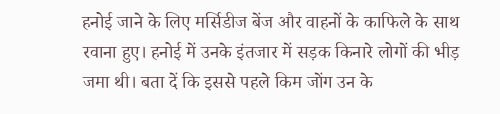हनोई जाने के लिए मर्सिडीज बेंज और वाहनों के काफिले के साथ रवाना हुए। हनोई में उनके इंतजार में सड़क किनारे लोगों की भीड़ जमा थी। बता दें कि इससे पहले किम जोंग उन के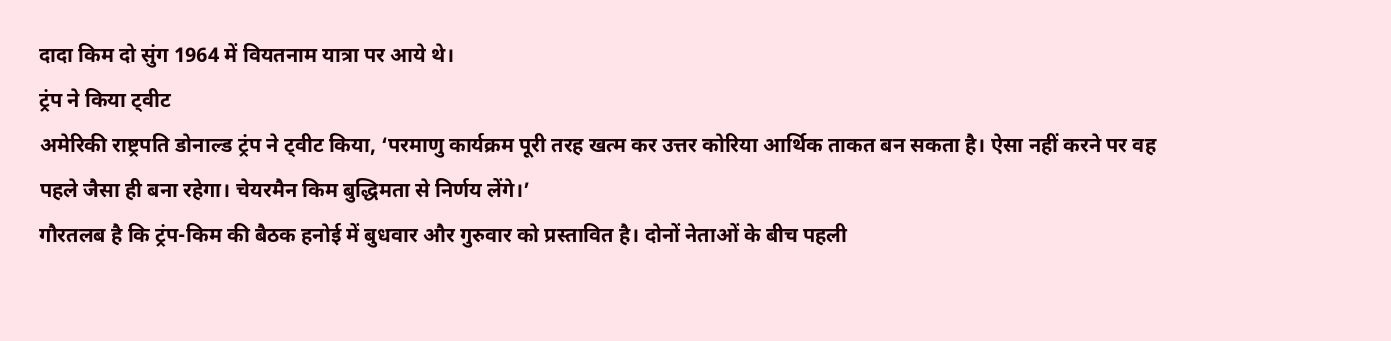दादा किम दो सुंग 1964 में वियतनाम यात्रा पर आये थे।
ट्रंप ने किया ट्वीट
अमेरिकी राष्ट्रपति डोनाल्ड ट्रंप ने ट्वीट किया, ‘परमाणु कार्यक्रम पूरी तरह खत्म कर उत्तर कोरिया आर्थिक ताकत बन सकता है। ऐसा नहीं करने पर वह पहले जैसा ही बना रहेगा। चेयरमैन किम बुद्धिमता से निर्णय लेंगे।’
गौरतलब है कि ट्रंप-किम की बैठक हनोई में बुधवार और गुरुवार को प्रस्तावित है। दोनों नेताओं के बीच पहली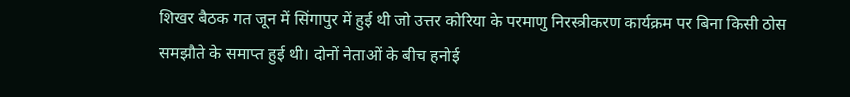शिखर बैठक गत जून में सिंगापुर में हुई थी जो उत्तर कोरिया के परमाणु निरस्त्रीकरण कार्यक्रम पर बिना किसी ठोस समझौते के समाप्त हुई थी। दोनों नेताओं के बीच हनोई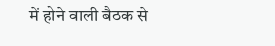में होने वाली बैठक से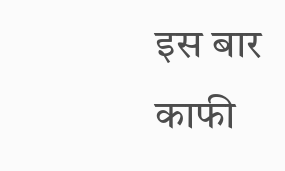इस बार काफी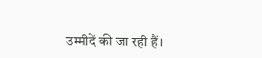उम्मीदें की जा रही हैं।